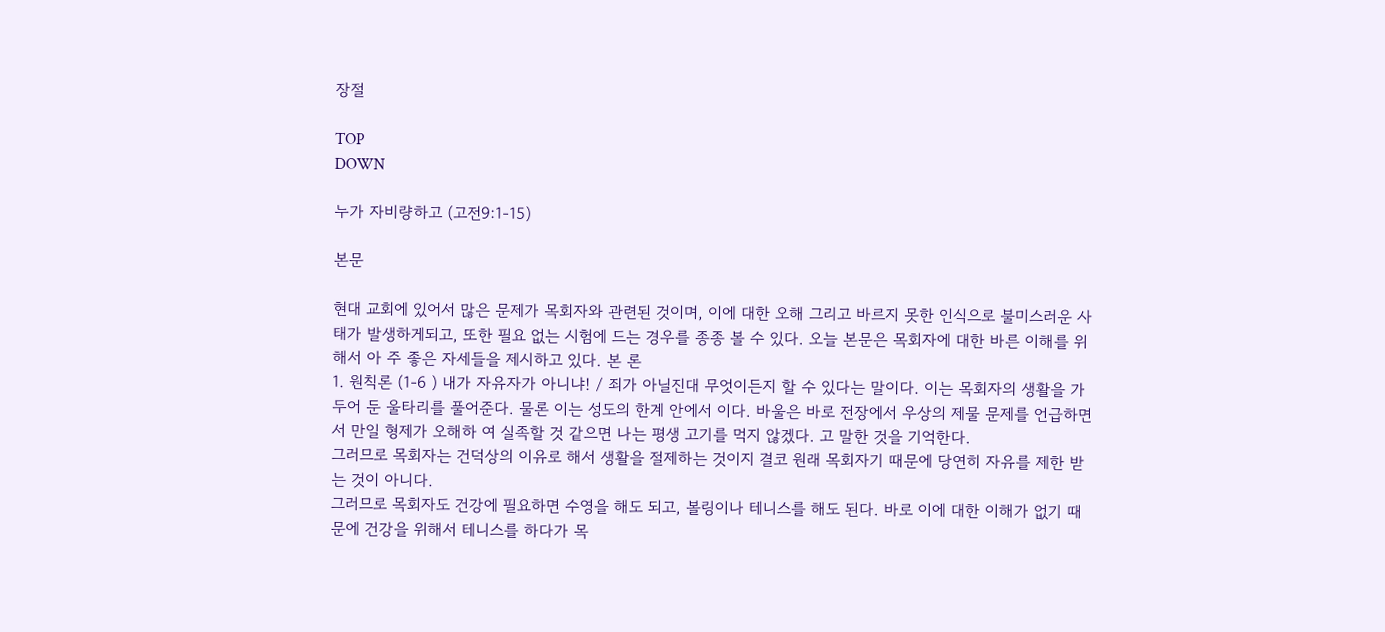장절

TOP
DOWN

누가 자비량하고 (고전9:1-15)

본문

현대 교회에 있어서 많은 문제가 목회자와 관련된 것이며, 이에 대한 오해 그리고 바르지 못한 인식으로 불미스러운 사태가 발생하게되고, 또한 필요 없는 시험에 드는 경우를 종종 볼 수 있다. 오늘 본문은 목회자에 대한 바른 이해를 위해서 아 주 좋은 자세들을 제시하고 있다. 본 론
1. 원칙론 (1-6 ) 내가 자유자가 아니냐! / 죄가 아닐진대 무엇이든지 할 수 있다는 말이다. 이는 목회자의 생활을 가두어 둔 울타리를 풀어준다. 물론 이는 성도의 한계 안에서 이다. 바울은 바로 전장에서 우상의 제물 문제를 언급하면서 만일 형제가 오해하 여 실족할 것 같으면 나는 평생 고기를 먹지 않겠다. 고 말한 것을 기억한다.
그러므로 목회자는 건덕상의 이유로 해서 생활을 절제하는 것이지 결코 원래 목회자기 때문에 당연히 자유를 제한 받는 것이 아니다.
그러므로 목회자도 건강에 필요하면 수영을 해도 되고, 볼링이나 테니스를 해도 된다. 바로 이에 대한 이해가 없기 때문에 건강을 위해서 테니스를 하다가 목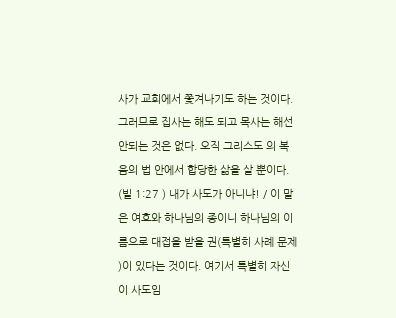사가 교회에서 쫓겨나기도 하는 것이다.
그러므로 집사는 해도 되고 목사는 해선 안되는 것은 없다. 오직 그리스도 의 복음의 법 안에서 합당한 삶을 살 뿐이다. (빌 1:27 ) 내가 사도가 아니냐! / 이 말은 여호와 하나님의 종이니 하나님의 이름으로 대접을 받을 권(특별히 사례 문제 )이 있다는 것이다. 여기서 특별히 자신이 사도임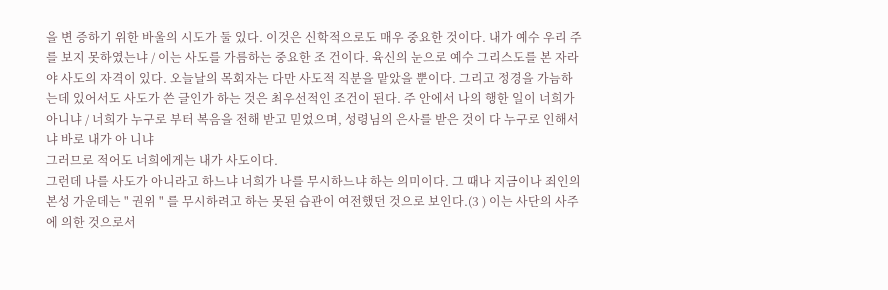을 변 증하기 위한 바울의 시도가 둘 있다. 이것은 신학적으로도 매우 중요한 것이다. 내가 예수 우리 주를 보지 못하였는냐 / 이는 사도를 가름하는 중요한 조 건이다. 육신의 눈으로 예수 그리스도를 본 자라야 사도의 자격이 있다. 오늘날의 목회자는 다만 사도적 직분을 맡았을 뿐이다. 그리고 정경을 가늠하는데 있어서도 사도가 쓴 글인가 하는 것은 최우선적인 조건이 된다. 주 안에서 나의 행한 일이 너희가 아니냐 / 너희가 누구로 부터 복음을 전해 받고 믿었으며, 성령님의 은사를 받은 것이 다 누구로 인해서냐 바로 내가 아 니냐
그러므로 적어도 너희에게는 내가 사도이다.
그런데 나를 사도가 아니라고 하느냐 너희가 나를 무시하느냐 하는 의미이다. 그 때나 지금이나 죄인의 본성 가운데는 " 권위 " 를 무시하려고 하는 못된 습관이 여전했던 것으로 보인다.(3 ) 이는 사단의 사주에 의한 것으로서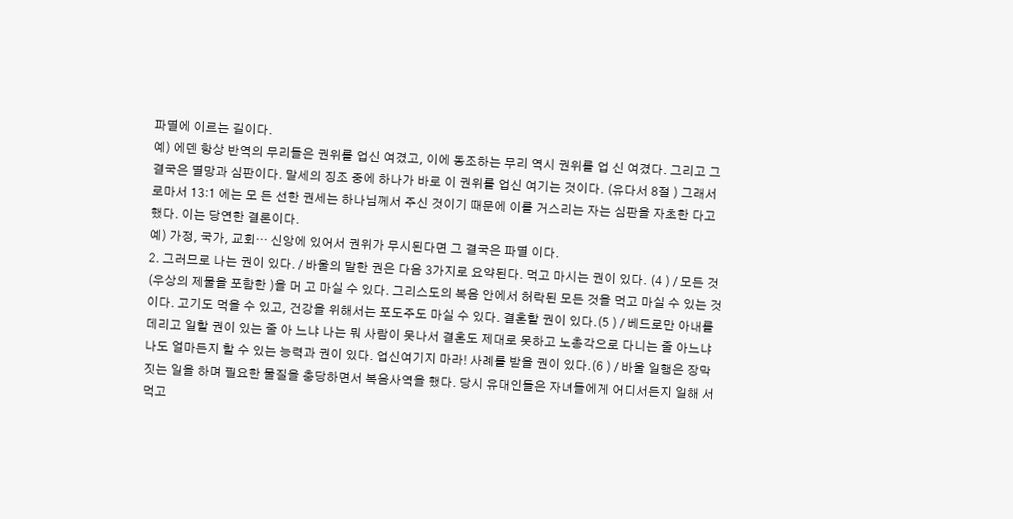파멸에 이르는 길이다.
예) 에덴 항상 반역의 무리들은 권위를 업신 여겼고, 이에 동조하는 무리 역시 권위를 업 신 여겼다. 그리고 그 결국은 멸망과 심판이다. 말세의 징조 중에 하나가 바로 이 권위를 업신 여기는 것이다. (유다서 8절 ) 그래서 로마서 13:1 에는 모 든 선한 권세는 하나님께서 주신 것이기 때문에 이를 거스리는 자는 심판을 자초한 다고 했다. 이는 당연한 결론이다.
예) 가정, 국가, 교회… 신앙에 있어서 권위가 무시된다면 그 결국은 파멸 이다.
2. 그러므로 나는 권이 있다. / 바울의 말한 권은 다음 3가지로 요약된다. 먹고 마시는 권이 있다. (4 ) / 모든 것(우상의 제물을 포함한 )을 머 고 마실 수 있다. 그리스도의 복음 안에서 허락된 모든 것을 먹고 마실 수 있는 것이다. 고기도 먹을 수 있고, 건강을 위해서는 포도주도 마실 수 있다. 결혼할 권이 있다.(5 ) / 베드로만 아내를 데리고 일할 권이 있는 줄 아 느냐 나는 뭐 사람이 못나서 결혼도 제대로 못하고 노총각으로 다니는 줄 아느냐 나도 얼마든지 할 수 있는 능력과 권이 있다. 업신여기지 마라! 사례를 받을 권이 있다.(6 ) / 바울 일행은 장막 짓는 일을 하며 필요한 물질을 충당하면서 복음사역을 했다. 당시 유대인들은 자녀들에게 어디서든지 일해 서 먹고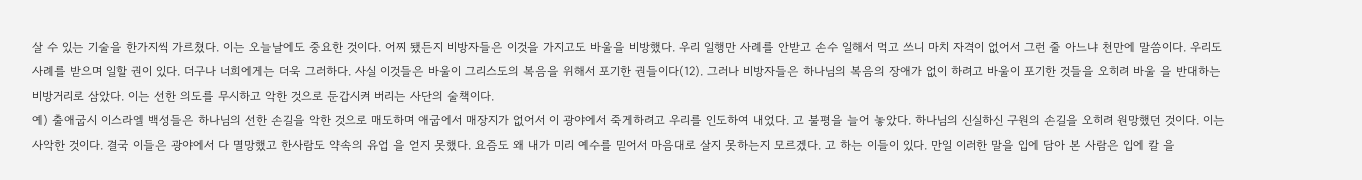살 수 있는 기술을 한가지씩 가르쳤다. 이는 오늘날에도 중요한 것이다. 어찌 됐든지 비방자들은 이것을 가지고도 바울을 비방했다. 우리 일행만 사례를 안받고 손수 일해서 먹고 쓰니 마치 자격이 없어서 그런 줄 아느냐 천만에 말씀이다. 우리도 사례를 받으며 일할 권이 있다. 더구나 너희에게는 더욱 그러하다. 사실 이것들은 바울이 그리스도의 복음을 위해서 포기한 권들이다(12). 그러나 비방자들은 하나님의 복음의 장애가 없이 하려고 바울이 포기한 것들을 오히려 바울 을 반대하는 비방거리로 삼았다. 이는 선한 의도를 무시하고 악한 것으로 둔갑시켜 버리는 사단의 술책이다.
예) 출애굽시 이스라엘 백성들은 하나님의 선한 손길을 악한 것으로 매도하며 애굽에서 매장지가 없어서 이 광야에서 죽게하려고 우리를 인도하여 내었다. 고 불평을 늘어 놓았다. 하나님의 신실하신 구원의 손길을 오히려 원망했던 것이다. 이는 사악한 것이다. 결국 이들은 광야에서 다 멸망했고 한사람도 약속의 유업 을 얻지 못했다. 요즘도 왜 내가 미리 예수를 믿어서 마음대로 살지 못하는지 모르겠다. 고 하는 이들이 있다. 만일 이러한 말을 입에 담아 본 사람은 입에 칼 을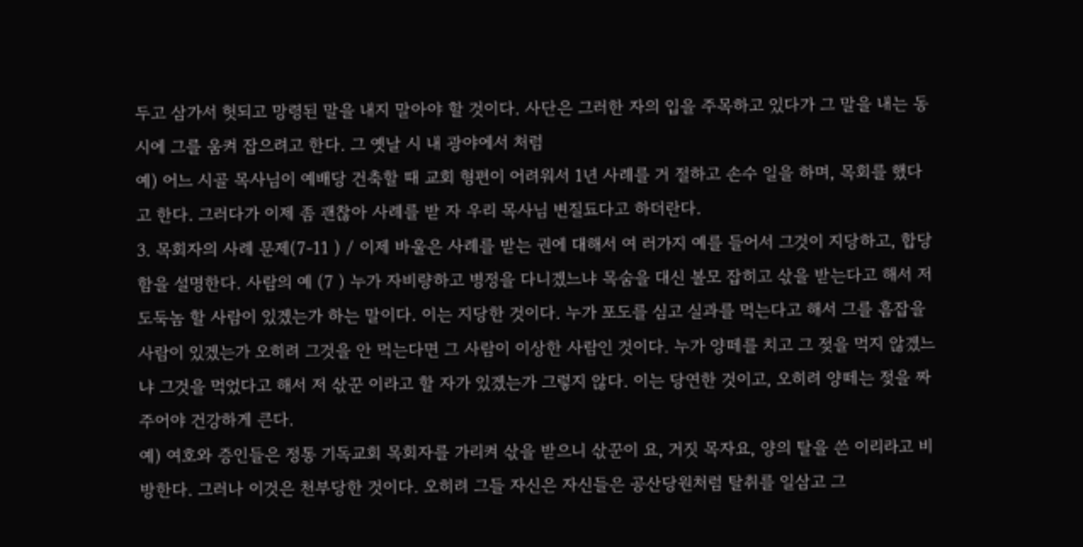두고 삼가서 헛되고 망령된 말을 내지 말아야 할 것이다. 사단은 그러한 자의 입을 주목하고 있다가 그 말을 내는 동시에 그를 움켜 잡으려고 한다. 그 옛날 시 내 광야에서 처럼
예) 어느 시골 목사님이 예배당 건축할 때 교회 형편이 어려워서 1년 사례를 거 절하고 손수 일을 하며, 목회를 했다고 한다. 그러다가 이제 좀 괜찮아 사례를 받 자 우리 목사님 변질됴다고 하더란다.
3. 목회자의 사례 문제(7-11 ) / 이제 바울은 사례를 받는 권에 대해서 여 러가지 예를 들어서 그것이 지당하고, 합당함을 설명한다. 사람의 예 (7 ) 누가 자비량하고 병정을 다니겠느냐 목숨을 대신 볼모 잡히고 삯을 받는다고 해서 저 도둑놈 할 사람이 있겠는가 하는 말이다. 이는 지당한 것이다. 누가 포도를 심고 실과를 먹는다고 해서 그를 흠잡을 사람이 있겠는가 오히려 그것을 안 먹는다면 그 사람이 이상한 사람인 것이다. 누가 양떼를 치고 그 젖을 먹지 않겠느냐 그것을 먹었다고 해서 저 삯꾼 이라고 할 자가 있겠는가 그렇지 않다. 이는 당연한 것이고, 오히려 양떼는 젖을 짜 주어야 건강하게 큰다.
예) 여호와 증인들은 정통 기독교회 목회자를 가리켜 삯을 받으니 삯꾼이 요, 거짓 목자요, 양의 탈을 쓴 이리라고 비방한다. 그러나 이것은 천부당한 것이다. 오히려 그들 자신은 자신들은 공산당원처럼 탈취를 일삼고 그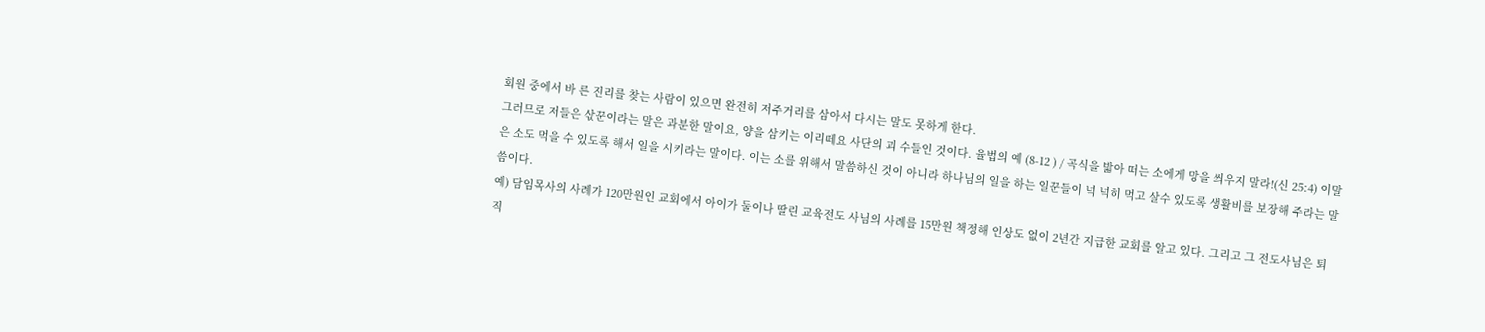회원 중에서 바 른 진리를 찾는 사람이 있으면 완전히 저주거리를 삼아서 다시는 말도 못하게 한다.
그러므로 저들은 삯꾼이라는 말은 과분한 말이요, 양을 삼키는 이리떼요 사단의 괴 수들인 것이다. 율법의 예 (8-12 ) / 곡식을 밟아 떠는 소에게 망을 씌우지 말라!(신 25:4) 이말은 소도 먹을 수 있도록 해서 일을 시키라는 말이다. 이는 소를 위해서 말씀하신 것이 아니라 하나님의 일을 하는 일꾼들이 넉 넉히 먹고 살수 있도록 생활비를 보장해 주라는 말씀이다.
예) 담임목사의 사례가 120만원인 교회에서 아이가 둘이나 딸린 교육전도 사님의 사례를 15만원 책정해 인상도 없이 2년간 지급한 교회를 알고 있다. 그리고 그 전도사님은 퇴직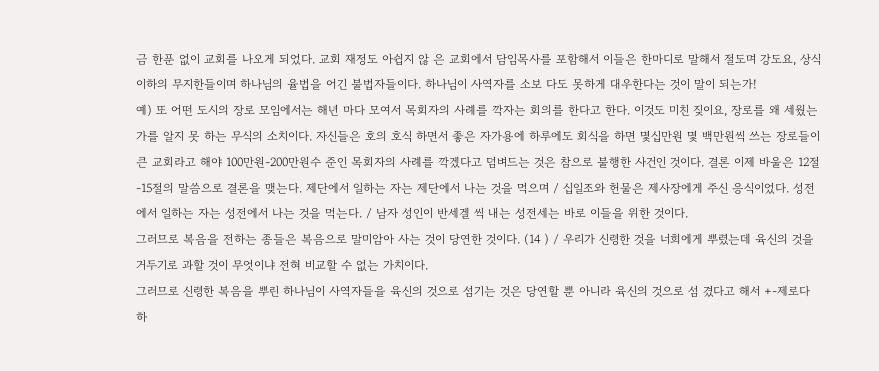금 한푼 없이 교회를 나오게 되었다. 교회 재정도 아쉽지 않 은 교회에서 담임목사를 포함해서 이들은 한마디로 말해서 절도며 강도요, 상식 이하의 무지한들이며 하나님의 율법을 어긴 불법자들이다. 하나님이 사역자를 소보 다도 못하게 대우한다는 것이 말이 되는가!
예) 또 어떤 도시의 장로 모임에서는 해년 마다 모여서 목회자의 사례를 깍자는 회의를 한다고 한다. 이것도 미친 짖이요, 장로를 왜 세웠는가를 알지 못 하는 무식의 소치이다. 자신들은 호의 호식 하면서 좋은 자가용에 하루에도 회식을 하면 몇십만원 몇 백만원씩 쓰는 장로들이 큰 교회라고 해야 100만원-200만원수 준인 목회자의 사례를 깍겠다고 덤벼드는 것은 참으로 불행한 사건인 것이다. 결론 이제 바울은 12절-15절의 말씀으로 결론을 맺는다. 제단에서 일하는 자는 제단에서 나는 것을 먹으며 / 십일조와 헌물은 제사장에게 주신 응식이었다. 성전에서 일하는 자는 성전에서 나는 것을 먹는다. / 남자 성인이 반세겔 씩 내는 성전세는 바로 이들을 위한 것이다.
그러므로 복음을 전하는 종들은 복음으로 말미암아 사는 것이 당연한 것이다. (14 ) / 우리가 신령한 것을 너희에게 뿌렸는데 육신의 것을 거두기로 과할 것이 무엇이냐 전혀 비교할 수 없는 가치이다.
그러므로 신령한 복음을 뿌린 하나님이 사역자들을 육신의 것으로 섬기는 것은 당연할 뿐 아니라 육신의 것으로 섬 겼다고 해서 +-제로다 하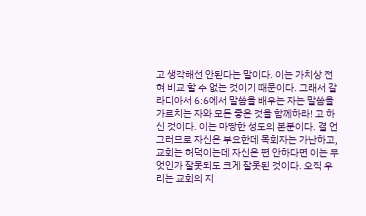고 생각해선 안된다는 말이다. 이는 가치상 전혀 비교 할 수 없는 것이기 때문이다. 그래서 갈라디아서 6:6에서 말씀을 배우는 자는 말씀을 가르치는 자와 모든 좋은 것을 함께하라! 고 하신 것이다. 이는 마땅한 성도의 본분이다. 결 언
그러므로 자신은 부요한데 목회자는 가난하고, 교회는 허덕이는데 자신은 편 안하다면 이는 무엇인가 잘못되도 크게 잘못된 것이다. 오직 우리는 교회의 지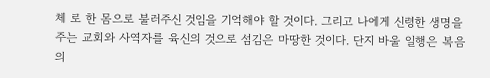체 로 한 몸으로 불러주신 것임을 기억해야 할 것이다. 그리고 나에게 신령한 생명을 주는 교회와 사역자를 육신의 것으로 섬김은 마땅한 것이다. 단지 바울 일행은 복음의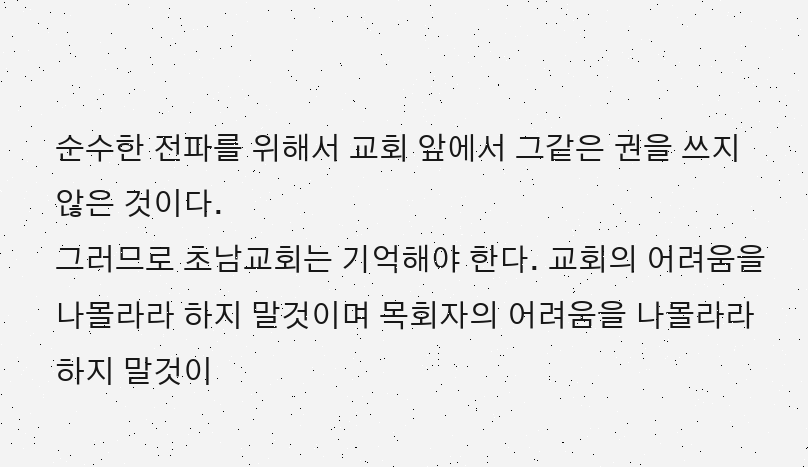순수한 전파를 위해서 교회 앞에서 그같은 권을 쓰지 않은 것이다.
그러므로 초남교회는 기억해야 한다. 교회의 어려움을 나몰라라 하지 말것이며 목회자의 어려움을 나몰라라 하지 말것이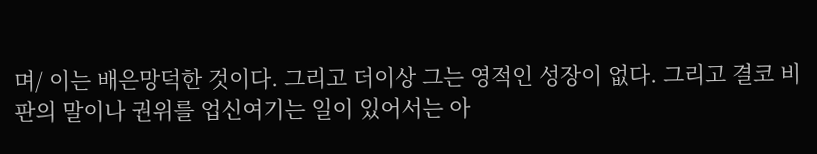며/ 이는 배은망덕한 것이다. 그리고 더이상 그는 영적인 성장이 없다. 그리고 결코 비판의 말이나 권위를 업신여기는 일이 있어서는 아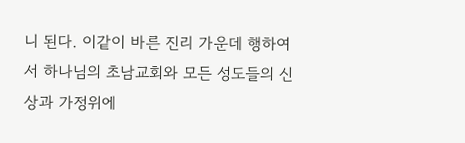니 된다. 이같이 바른 진리 가운데 행하여서 하나님의 초남교회와 모든 성도들의 신상과 가정위에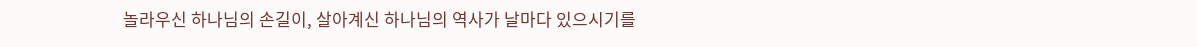놀라우신 하나님의 손길이, 살아계신 하나님의 역사가 날마다 있으시기를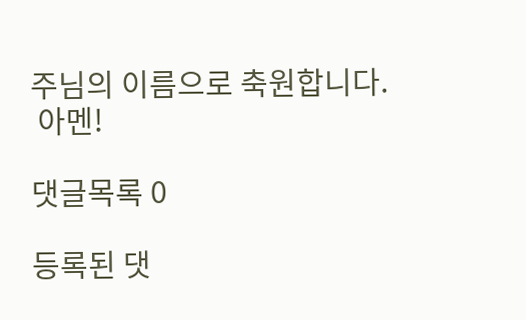주님의 이름으로 축원합니다.
 아멘!

댓글목록 0

등록된 댓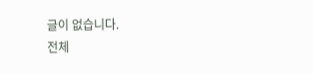글이 없습니다.
전체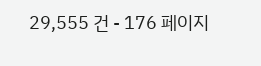29,555 건 - 176 페이지